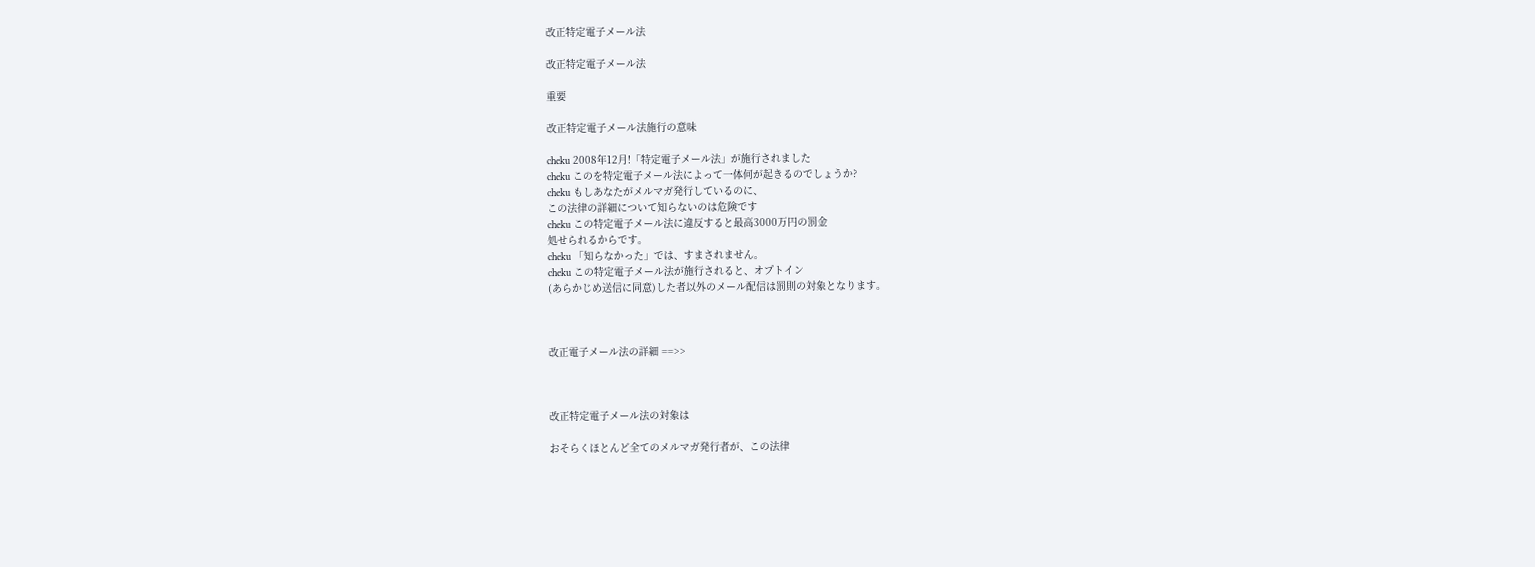改正特定電子メール法

改正特定電子メール法

重要

改正特定電子メール法施行の意味

cheku 2008年12月!「特定電子メール法」が施行されました
cheku このを特定電子メール法によって一体何が起きるのでしょうか?
cheku もしあなたがメルマガ発行しているのに、
この法律の詳細について知らないのは危険です
cheku この特定電子メール法に違反すると最高3000万円の罰金
処せられるからです。
cheku 「知らなかった」では、すまされません。
cheku この特定電子メール法が施行されると、オプトイン
(あらかじめ送信に同意)した者以外のメール配信は罰則の対象となります。



改正電子メール法の詳細 ==>>



改正特定電子メール法の対象は

おそらくほとんど全てのメルマガ発行者が、この法律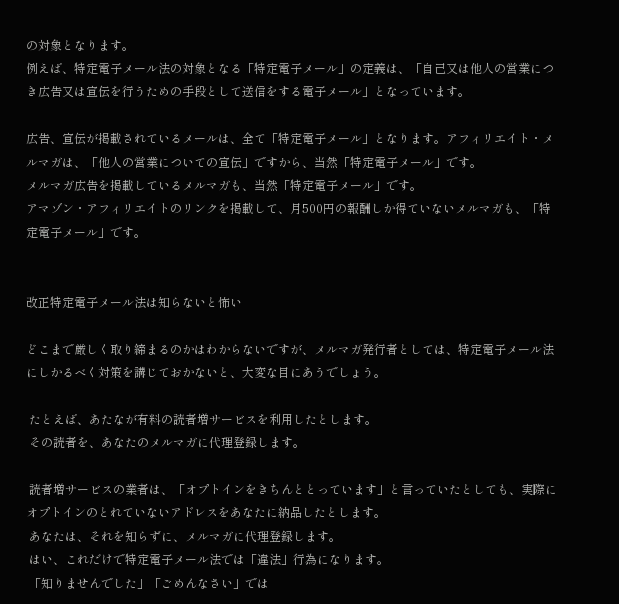の対象となります。
例えば、特定電子メール法の対象となる「特定電子メール」の定義は、「自己又は他人の営業につき広告又は宣伝を行うための手段として送信をする電子メール」となっています。

広告、宣伝が掲載されているメールは、全て「特定電子メール」となります。アフィリエイト・メルマガは、「他人の営業についての宣伝」ですから、当然「特定電子メール」です。
メルマガ広告を掲載しているメルマガも、当然「特定電子メール」です。
アマゾン・アフィリエイトのリンクを掲載して、月500円の報酬しか得ていないメルマガも、「特定電子メール」です。


改正特定電子メール法は知らないと怖い

どこまで厳しく取り締まるのかはわからないですが、メルマガ発行者としては、特定電子メール法にしかるべく対策を講じておかないと、大変な目にあうでしょう。

 たとえば、あたなが有料の読者増サービスを利用したとします。
 その読者を、あなたのメルマガに代理登録します。

 読者増サービスの業者は、「オプトインをきちんととっています」と言っていたとしても、実際にオプトインのとれていないアドレスをあなたに納品したとします。
 あなたは、それを知らずに、メルマガに代理登録します。
 はい、これだけで特定電子メール法では「違法」行為になります。
 「知りませんでした」「ごめんなさい」では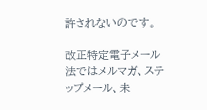許されないのです。

改正特定電子メール法ではメルマガ、ステップメール、未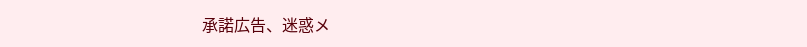承諾広告、迷惑メ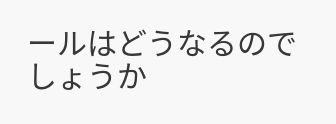ールはどうなるのでしょうか